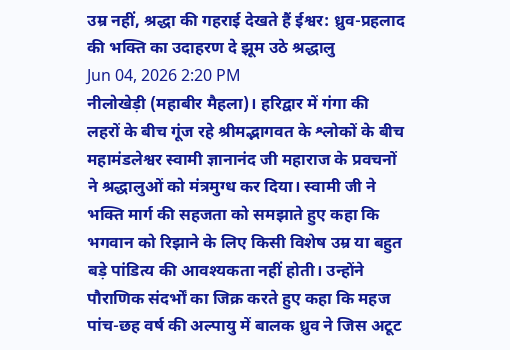उम्र नहीं, श्रद्धा की गहराई देखते हैं ईश्वर: ध्रुव-प्रहलाद की भक्ति का उदाहरण दे झूम उठे श्रद्धालु
Jun 04, 2026 2:20 PM
नीलोखेड़ी (महाबीर मैहला)। हरिद्वार में गंगा की लहरों के बीच गूंज रहे श्रीमद्भागवत के श्लोकों के बीच महामंडलेश्वर स्वामी ज्ञानानंद जी महाराज के प्रवचनों ने श्रद्धालुओं को मंत्रमुग्ध कर दिया। स्वामी जी ने भक्ति मार्ग की सहजता को समझाते हुए कहा कि भगवान को रिझाने के लिए किसी विशेष उम्र या बहुत बड़े पांडित्य की आवश्यकता नहीं होती। उन्होंने पौराणिक संदर्भों का जिक्र करते हुए कहा कि महज पांच-छह वर्ष की अल्पायु में बालक ध्रुव ने जिस अटूट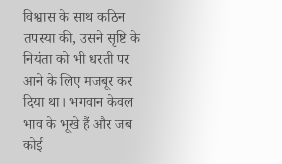विश्वास के साथ कठिन तपस्या की, उसने सृष्टि के नियंता को भी धरती पर आने के लिए मजबूर कर दिया था। भगवान केवल भाव के भूखे हैं और जब कोई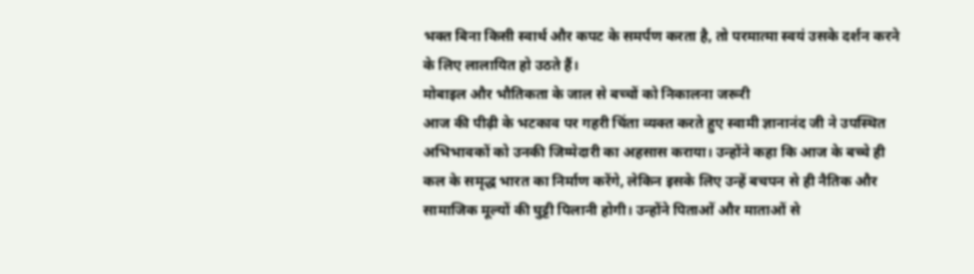भक्त बिना किसी स्वार्थ और कपट के समर्पण करता है, तो परमात्मा स्वयं उसके दर्शन करने के लिए लालायित हो उठते हैं।
मोबाइल और भौतिकता के जाल से बच्चों को निकालना जरूरी
आज की पीढ़ी के भटकाव पर गहरी चिंता व्यक्त करते हुए स्वामी ज्ञानानंद जी ने उपस्थित अभिभावकों को उनकी जिम्मेदारी का अहसास कराया। उन्होंने कहा कि आज के बच्चे ही कल के समृद्ध भारत का निर्माण करेंगे, लेकिन इसके लिए उन्हें बचपन से ही नैतिक और सामाजिक मूल्यों की घुट्टी पिलानी होगी। उन्होंने पिताओं और माताओं से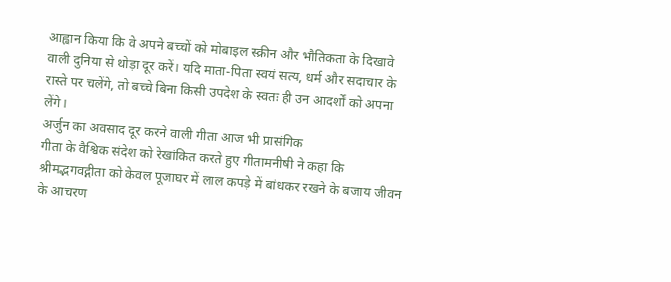आह्वान किया कि वे अपने बच्चों को मोबाइल स्क्रीन और भौतिकता के दिखावे वाली दुनिया से थोड़ा दूर करें। यदि माता-पिता स्वयं सत्य, धर्म और सदाचार के रास्ते पर चलेंगे, तो बच्चे बिना किसी उपदेश के स्वतः ही उन आदर्शों को अपना लेंगे।
अर्जुन का अवसाद दूर करने वाली गीता आज भी प्रासंगिक
गीता के वैश्विक संदेश को रेखांकित करते हुए गीतामनीषी ने कहा कि श्रीमद्भगवद्गीता को केवल पूजाघर में लाल कपड़े में बांधकर रखने के बजाय जीवन के आचरण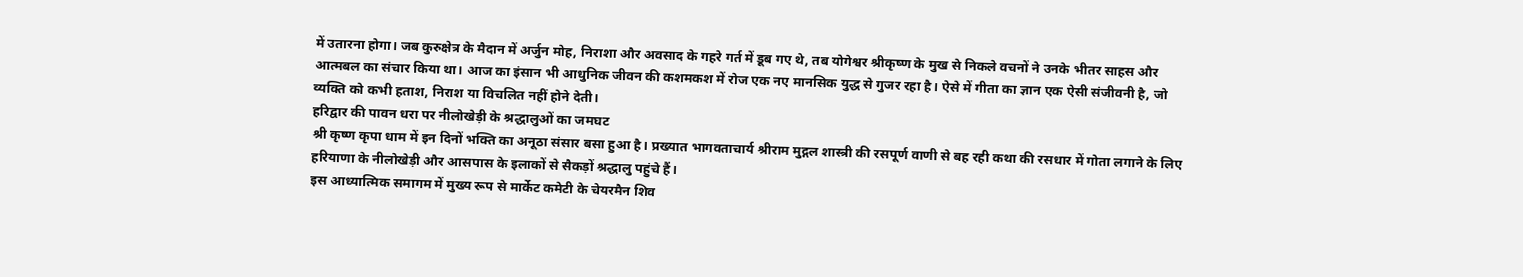में उतारना होगा। जब कुरुक्षेत्र के मैदान में अर्जुन मोह, निराशा और अवसाद के गहरे गर्त में डूब गए थे, तब योगेश्वर श्रीकृष्ण के मुख से निकले वचनों ने उनके भीतर साहस और आत्मबल का संचार किया था। आज का इंसान भी आधुनिक जीवन की कशमकश में रोज एक नए मानसिक युद्ध से गुजर रहा है। ऐसे में गीता का ज्ञान एक ऐसी संजीवनी है, जो व्यक्ति को कभी हताश, निराश या विचलित नहीं होने देती।
हरिद्वार की पावन धरा पर नीलोखेड़ी के श्रद्धालुओं का जमघट
श्री कृष्ण कृपा धाम में इन दिनों भक्ति का अनूठा संसार बसा हुआ है। प्रख्यात भागवताचार्य श्रीराम मुद्गल शास्त्री की रसपूर्ण वाणी से बह रही कथा की रसधार में गोता लगाने के लिए हरियाणा के नीलोखेड़ी और आसपास के इलाकों से सैकड़ों श्रद्धालु पहुंचे हैं।
इस आध्यात्मिक समागम में मुख्य रूप से मार्केट कमेटी के चेयरमैन शिव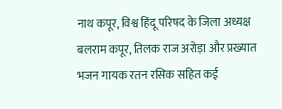नाथ कपूर, विश्व हिंदू परिषद के जिला अध्यक्ष बलराम कपूर, तिलक राज अरोड़ा और प्रख्यात भजन गायक रतन रसिक सहित कई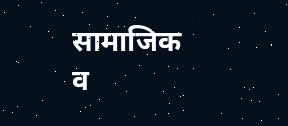सामाजिक व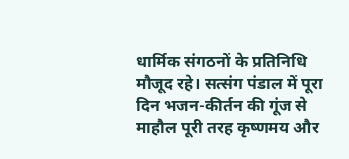धार्मिक संगठनों के प्रतिनिधि मौजूद रहे। सत्संग पंडाल में पूरा दिन भजन-कीर्तन की गूंज से माहौल पूरी तरह कृष्णमय और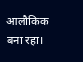आलौकिक बना रहा।